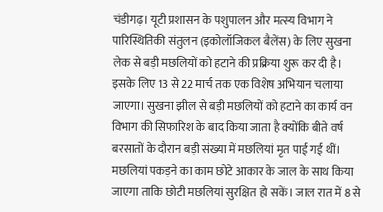चंडीगढ़। यूटी प्रशासन के पशुपालन और मत्स्य विभाग ने पारिस्थितिकी संतुलन (इकोलॉजिकल बैलेंस) के लिए सुखना लेक से बड़ी मछलियों को हटाने की प्रक्रिया शुरू कर दी है। इसके लिए 13 से 22 मार्च तक एक विशेष अभियान चलाया जाएगा। सुखना झील से बड़ी मछलियों को हटाने का कार्य वन विभाग की सिफारिश के बाद किया जाता है क्योंकि बीते वर्ष बरसातों के दौरान बड़ी संख्या में मछलियां मृत पाई गई थीं। मछलियां पकड़ने का काम छोटे आकार के जाल के साथ किया जाएगा ताकि छोटी मछलियां सुरक्षित हो सकें। जाल रात में 8 से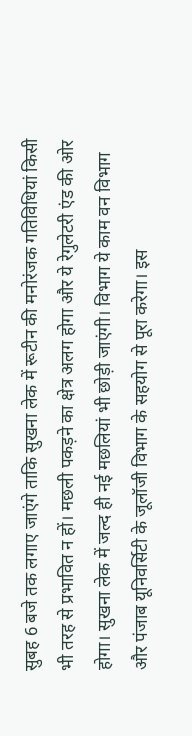सुबह 6 बजे तक लगाए जाएंगे ताकि सुखना लेक में रूटीन की मनोरंजक गतिविधियां किसी भी तरह से प्रभावित न हों। मछली पकड़ने का क्षेत्र अलग होगा और ये रेगुलेटरी एंड की ओर होगा। सुखना लेक में जल्द ही नई मछलियां भी छोड़ी जाएंगी। विभाग ये काम वन विभाग और पंजाब यूनिवर्सिटी के जूलॉजी विभाग के सहयोग से पूरा करेगा। इस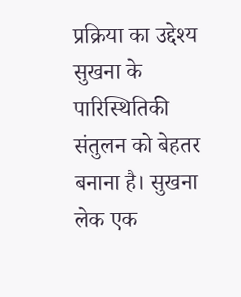प्रक्रिया का उद्देश्य सुखना के पारिस्थितिकी संतुलन को बेहतर बनाना है। सुखना लेक एक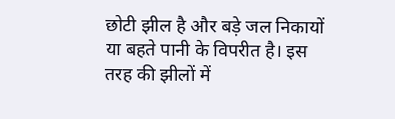छोटी झील है और बड़े जल निकायों या बहते पानी के विपरीत है। इस तरह की झीलों में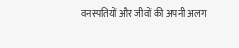वनस्पतियों और जीवों की अपनी अलग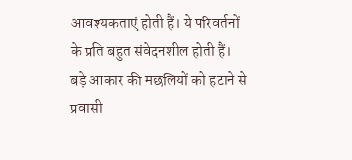आवश्यकताएं होती हैं। ये परिवर्तनों के प्रति बहुत संवेदनशील होती हैं। बड़े आकार की मछलियों को हटाने से प्रवासी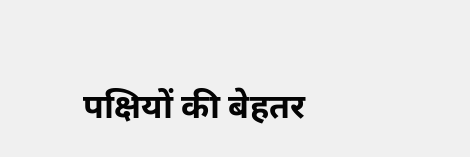पक्षियों की बेहतर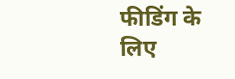फीडिंग के लिए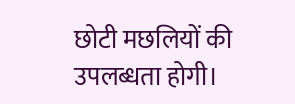छोटी मछलियों की उपलब्धता होगी।